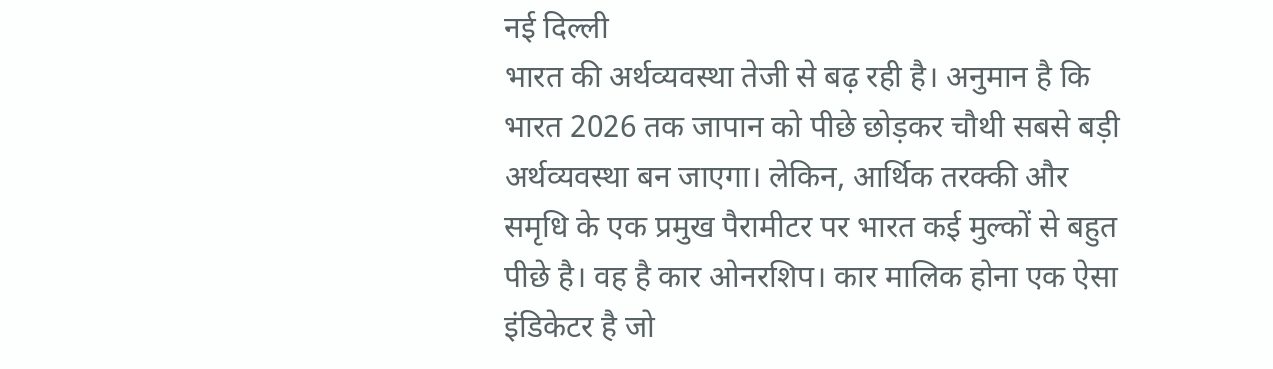नई दिल्ली
भारत की अर्थव्यवस्था तेजी से बढ़ रही है। अनुमान है कि भारत 2026 तक जापान को पीछे छोड़कर चौथी सबसे बड़ी अर्थव्यवस्था बन जाएगा। लेकिन, आर्थिक तरक्की और समृधि के एक प्रमुख पैरामीटर पर भारत कई मुल्कों से बहुत पीछे है। वह है कार ओनरशिप। कार मालिक होना एक ऐसा इंडिकेटर है जो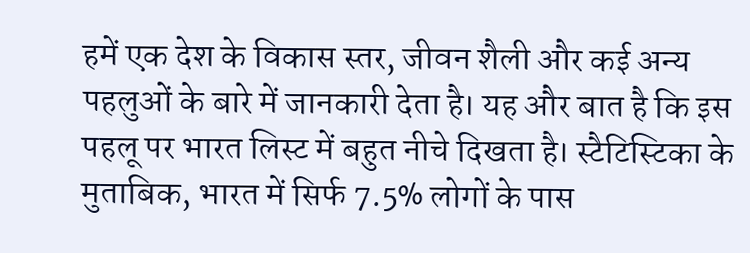हमें एक देश के विकास स्तर, जीवन शैली और कई अन्य पहलुओं के बारे में जानकारी देता है। यह और बात है कि इस पहलू पर भारत लिस्ट में बहुत नीचे दिखता है। स्टैटिस्टिका के मुताबिक, भारत में सिर्फ 7.5% लोगों के पास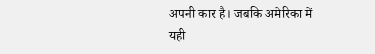अपनी कार है। जबकि अमेरिका में यही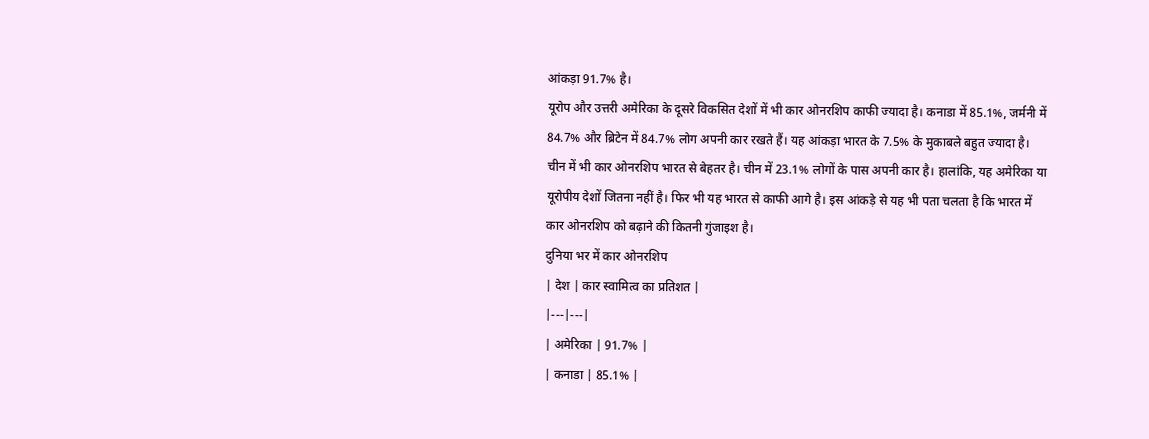आंकड़ा 91.7% है।
यूरोप और उत्तरी अमेरिका के दूसरे विकसित देशों में भी कार ओनरशिप काफी ज्यादा है। कनाडा में 85.1%, जर्मनी में 84.7% और ब्रिटेन में 84.7% लोग अपनी कार रखते हैं। यह आंकड़ा भारत के 7.5% के मुकाबले बहुत ज्यादा है। चीन में भी कार ओनरशिप भारत से बेहतर है। चीन में 23.1% लोगों के पास अपनी कार है। हालांकि, यह अमेरिका या यूरोपीय देशों जितना नहीं है। फिर भी यह भारत से काफी आगे है। इस आंकड़े से यह भी पता चलता है कि भारत में कार ओनरशिप को बढ़ाने की कितनी गुंजाइश है।
दुनिया भर में कार ओनरशिप
| देश | कार स्वामित्व का प्रतिशत |
|---|---|
| अमेरिका | 91.7% |
| कनाडा | 85.1% |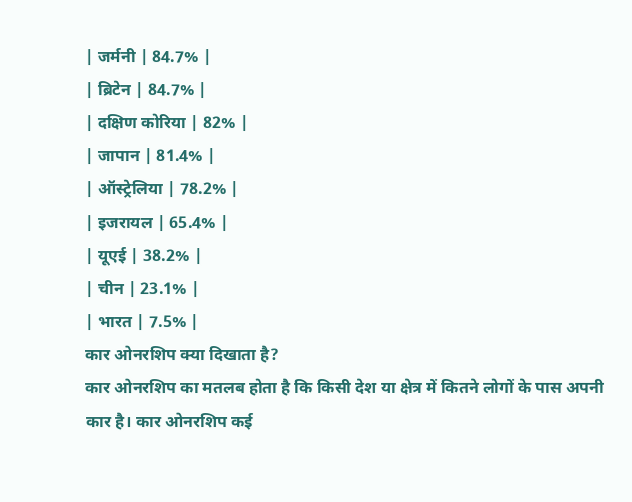| जर्मनी | 84.7% |
| ब्रिटेन | 84.7% |
| दक्षिण कोरिया | 82% |
| जापान | 81.4% |
| ऑस्ट्रेलिया | 78.2% |
| इजरायल | 65.4% |
| यूएई | 38.2% |
| चीन | 23.1% |
| भारत | 7.5% |
कार ओनरशिप क्या दिखाता है?
कार ओनरशिप का मतलब होता है कि किसी देश या क्षेत्र में कितने लोगों के पास अपनी कार है। कार ओनरशिप कई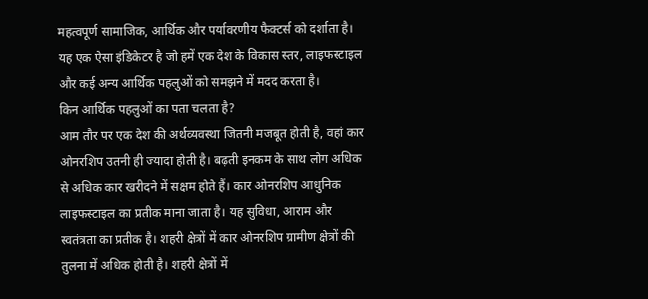महत्वपूर्ण सामाजिक, आर्थिक और पर्यावरणीय फैक्टर्स को दर्शाता है। यह एक ऐसा इंडिकेटर है जो हमें एक देश के विकास स्तर, लाइफस्टाइल और कई अन्य आर्थिक पहलुओं को समझने में मदद करता है।
किन आर्थिक पहलुओं का पता चलता है?
आम तौर पर एक देश की अर्थव्यवस्था जितनी मजबूत होती है, वहां कार ओनरशिप उतनी ही ज्यादा होती है। बढ़ती इनकम के साथ लोग अधिक से अधिक कार खरीदने में सक्षम होते हैं। कार ओनरशिप आधुनिक लाइफस्टाइल का प्रतीक माना जाता है। यह सुविधा, आराम और स्वतंत्रता का प्रतीक है। शहरी क्षेत्रों में कार ओनरशिप ग्रामीण क्षेत्रों की तुलना में अधिक होती है। शहरी क्षेत्रों में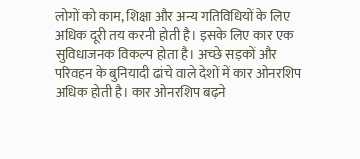लोगों को काम, शिक्षा और अन्य गतिविधियों के लिए अधिक दूरी तय करनी होती है। इसके लिए कार एक सुविधाजनक विकल्प होता है। अच्छे सड़कों और परिवहन के बुनियादी ढांचे वाले देशों में कार ओनरशिप अधिक होती है। कार ओनरशिप बढ़ने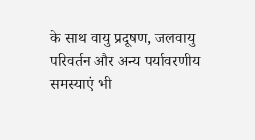के साथ वायु प्रदूषण, जलवायु परिवर्तन और अन्य पर्यावरणीय समस्याएं भी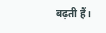बढ़ती हैं।